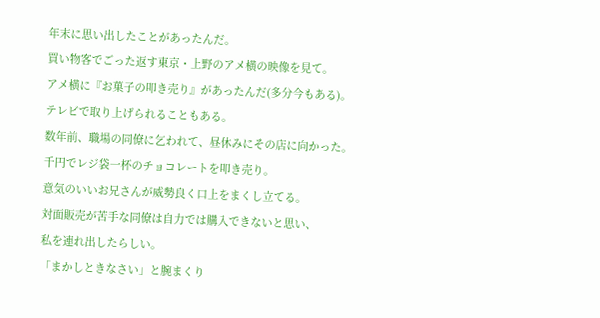年末に思い出したことがあったんだ。
買い物客でごった返す東京・上野のアメ横の映像を見て。
アメ横に『お菓子の叩き売り』があったんだ(多分今もある)。
テレビで取り上げられることもある。
数年前、職場の同僚に乞われて、昼休みにその店に向かった。
千円でレジ袋一杯のチョコレートを叩き売り。
意気のいいお兄さんが威勢良く口上をまくし立てる。
対面販売が苦手な同僚は自力では購入できないと思い、
私を連れ出したらしい。
「まかしときなさい」と腕まくり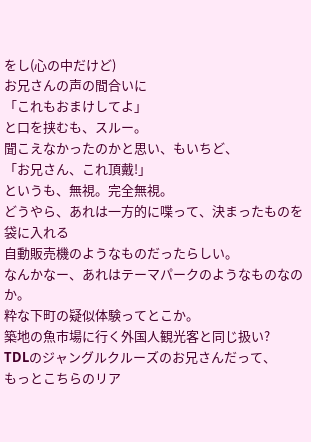をし(心の中だけど)
お兄さんの声の間合いに
「これもおまけしてよ」
と口を挟むも、スルー。
聞こえなかったのかと思い、もいちど、
「お兄さん、これ頂戴!」
というも、無視。完全無視。
どうやら、あれは一方的に喋って、決まったものを袋に入れる
自動販売機のようなものだったらしい。
なんかなー、あれはテーマパークのようなものなのか。
粋な下町の疑似体験ってとこか。
築地の魚市場に行く外国人観光客と同じ扱い?
TDLのジャングルクルーズのお兄さんだって、
もっとこちらのリア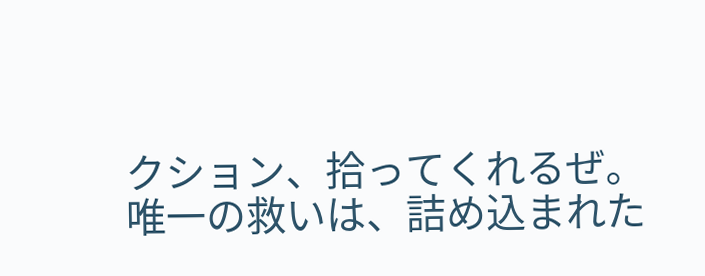クション、拾ってくれるぜ。
唯一の救いは、詰め込まれた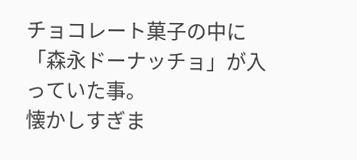チョコレート菓子の中に
「森永ドーナッチョ」が入っていた事。
懐かしすぎま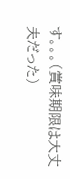す。。。(賞味期限は大丈夫だった)